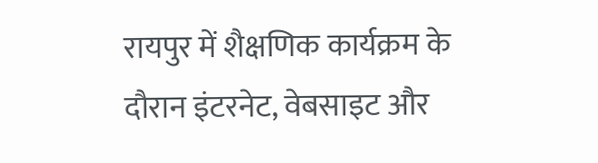रायपुर में शैक्षणिक कार्यक्रम के दौरान इंटरनेट, वेबसाइट और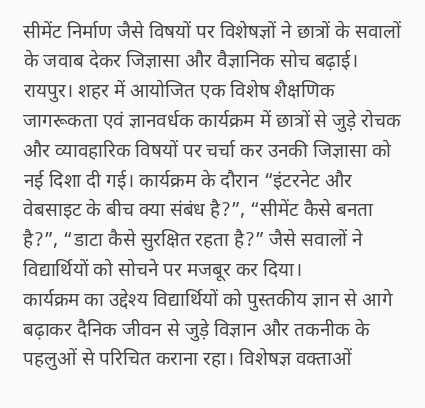सीमेंट निर्माण जैसे विषयों पर विशेषज्ञों ने छात्रों के सवालों के जवाब देकर जिज्ञासा और वैज्ञानिक सोच बढ़ाई।
रायपुर। शहर में आयोजित एक विशेष शैक्षणिक जागरूकता एवं ज्ञानवर्धक कार्यक्रम में छात्रों से जुड़े रोचक और व्यावहारिक विषयों पर चर्चा कर उनकी जिज्ञासा को नई दिशा दी गई। कार्यक्रम के दौरान “इंटरनेट और वेबसाइट के बीच क्या संबंध है?”, “सीमेंट कैसे बनता है?”, “डाटा कैसे सुरक्षित रहता है?” जैसे सवालों ने विद्यार्थियों को सोचने पर मजबूर कर दिया।
कार्यक्रम का उद्देश्य विद्यार्थियों को पुस्तकीय ज्ञान से आगे बढ़ाकर दैनिक जीवन से जुड़े विज्ञान और तकनीक के पहलुओं से परिचित कराना रहा। विशेषज्ञ वक्ताओं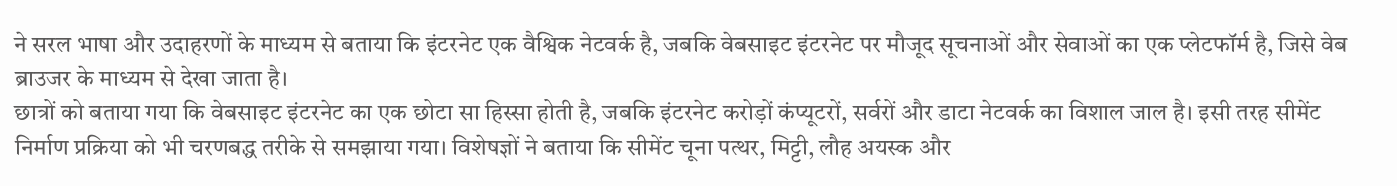ने सरल भाषा और उदाहरणों के माध्यम से बताया कि इंटरनेट एक वैश्विक नेटवर्क है, जबकि वेबसाइट इंटरनेट पर मौजूद सूचनाओं और सेवाओं का एक प्लेटफॉर्म है, जिसे वेब ब्राउजर के माध्यम से देखा जाता है।
छात्रों को बताया गया कि वेबसाइट इंटरनेट का एक छोटा सा हिस्सा होती है, जबकि इंटरनेट करोड़ों कंप्यूटरों, सर्वरों और डाटा नेटवर्क का विशाल जाल है। इसी तरह सीमेंट निर्माण प्रक्रिया को भी चरणबद्ध तरीके से समझाया गया। विशेषज्ञों ने बताया कि सीमेंट चूना पत्थर, मिट्टी, लौह अयस्क और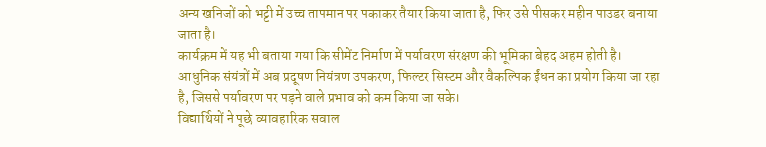अन्य खनिजों को भट्टी में उच्च तापमान पर पकाकर तैयार किया जाता है, फिर उसे पीसकर महीन पाउडर बनाया जाता है।
कार्यक्रम में यह भी बताया गया कि सीमेंट निर्माण में पर्यावरण संरक्षण की भूमिका बेहद अहम होती है। आधुनिक संयंत्रों में अब प्रदूषण नियंत्रण उपकरण, फिल्टर सिस्टम और वैकल्पिक ईंधन का प्रयोग किया जा रहा है, जिससे पर्यावरण पर पड़ने वाले प्रभाव को कम किया जा सके।
विद्यार्थियों ने पूछे व्यावहारिक सवाल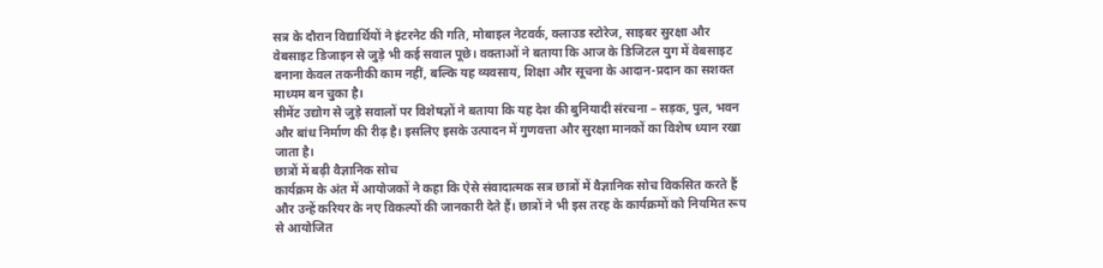सत्र के दौरान विद्यार्थियों ने इंटरनेट की गति, मोबाइल नेटवर्क, क्लाउड स्टोरेज, साइबर सुरक्षा और वेबसाइट डिजाइन से जुड़े भी कई सवाल पूछे। वक्ताओं ने बताया कि आज के डिजिटल युग में वेबसाइट बनाना केवल तकनीकी काम नहीं, बल्कि यह व्यवसाय, शिक्षा और सूचना के आदान-प्रदान का सशक्त माध्यम बन चुका है।
सीमेंट उद्योग से जुड़े सवालों पर विशेषज्ञों ने बताया कि यह देश की बुनियादी संरचना – सड़क, पुल, भवन और बांध निर्माण की रीढ़ है। इसलिए इसके उत्पादन में गुणवत्ता और सुरक्षा मानकों का विशेष ध्यान रखा जाता है।
छात्रों में बढ़ी वैज्ञानिक सोच
कार्यक्रम के अंत में आयोजकों ने कहा कि ऐसे संवादात्मक सत्र छात्रों में वैज्ञानिक सोच विकसित करते हैं और उन्हें करियर के नए विकल्पों की जानकारी देते हैं। छात्रों ने भी इस तरह के कार्यक्रमों को नियमित रूप से आयोजित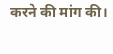करने की मांग की।